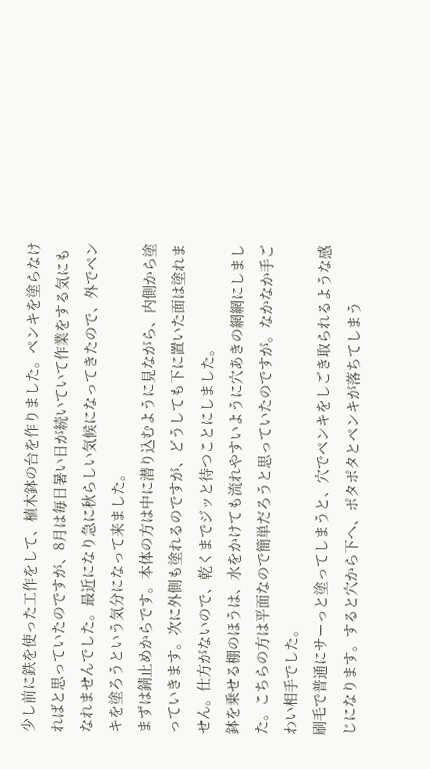少し前に鉄を使った工作をして、植木鉢の台を作りました。ペンキを塗らなければと思っていたのですが、8月は毎日暑い日が続いていて作業をする気にもなれませんでした。最近になり急に秋らしい気候になってきたので、外でペンキを塗ろうという気分になって来ました。
まずは錆止めからです。本体の方は中に潜り込むように見ながら、内側から塗っていきます。次に外側も塗れるのですが、どうしても下に置いた面は塗れません。仕方がないので、乾くまでジッと待つことにしました。
鉢を乗せる棚のほうは、水をかけても流れやすいように穴あきの網網にしました。こちらの方は平面なので簡単だろうと思っていたのですが。なかなか手ごわい相手でした。
刷毛で普通にサーっと塗ってしまうと、穴でペンキをしごき取られるような感じになります。すると穴から下へ、ポタポタとペンキが落ちてしまう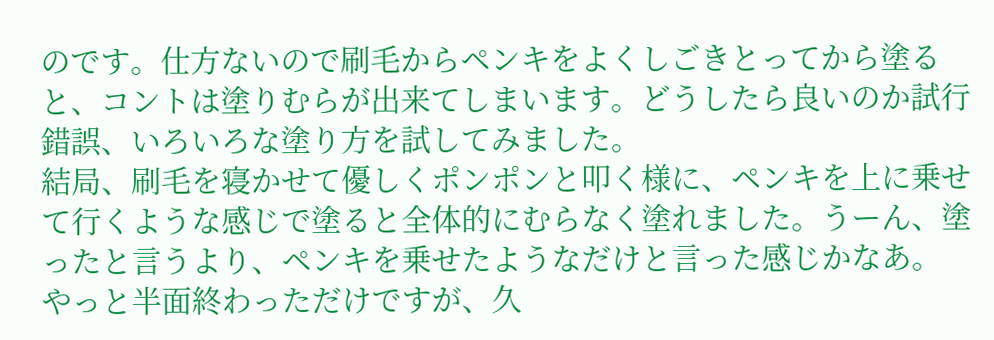のです。仕方ないので刷毛からペンキをよくしごきとってから塗ると、コントは塗りむらが出来てしまいます。どうしたら良いのか試行錯誤、いろいろな塗り方を試してみました。
結局、刷毛を寝かせて優しくポンポンと叩く様に、ペンキを上に乗せて行くような感じで塗ると全体的にむらなく塗れました。うーん、塗ったと言うより、ペンキを乗せたようなだけと言った感じかなあ。
やっと半面終わっただけですが、久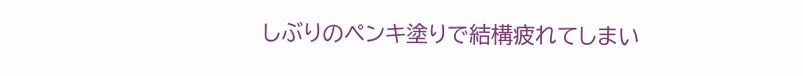しぶりのペンキ塗りで結構疲れてしまい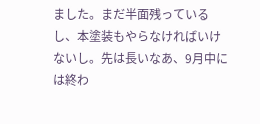ました。まだ半面残っているし、本塗装もやらなければいけないし。先は長いなあ、9月中には終わ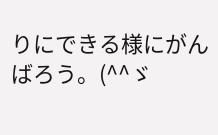りにできる様にがんばろう。(^^ゞ